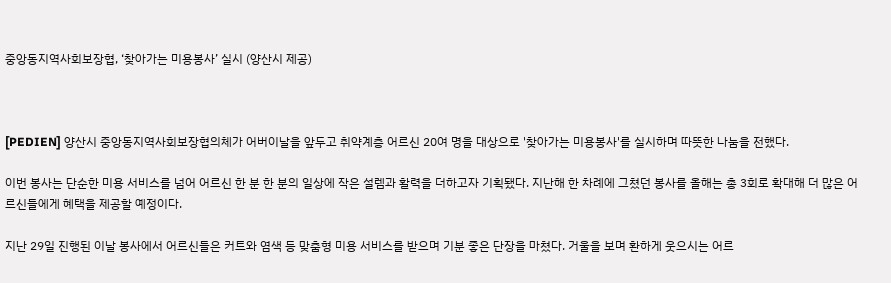중앙동지역사회보장협, ‘찾아가는 미용봉사’ 실시 (양산시 제공)



[PEDIEN] 양산시 중앙동지역사회보장협의체가 어버이날을 앞두고 취약계층 어르신 20여 명을 대상으로 '찾아가는 미용봉사'를 실시하며 따뜻한 나눔을 전했다.

이번 봉사는 단순한 미용 서비스를 넘어 어르신 한 분 한 분의 일상에 작은 설렘과 활력을 더하고자 기획됐다. 지난해 한 차례에 그쳤던 봉사를 올해는 총 3회로 확대해 더 많은 어르신들에게 혜택을 제공할 예정이다.

지난 29일 진행된 이날 봉사에서 어르신들은 커트와 염색 등 맞춤형 미용 서비스를 받으며 기분 좋은 단장을 마쳤다. 거울을 보며 환하게 웃으시는 어르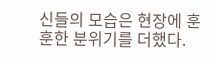신들의 모습은 현장에 훈훈한 분위기를 더했다.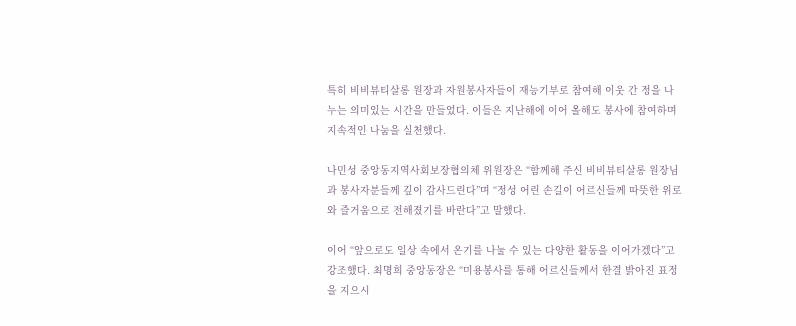특히 비비뷰티살롱 원장과 자원봉사자들이 재능기부로 참여해 이웃 간 정을 나누는 의미있는 시간을 만들었다. 이들은 지난해에 이어 올해도 봉사에 참여하며 지속적인 나눔을 실천했다.

나민성 중앙동지역사회보장협의체 위원장은 “함께해 주신 비비뷰티살롱 원장님과 봉사자분들께 깊이 감사드린다”며 “정성 어린 손길이 어르신들께 따뜻한 위로와 즐거움으로 전해졌기를 바란다”고 말했다.

이어 “앞으로도 일상 속에서 온기를 나눌 수 있는 다양한 활동을 이어가겠다”고 강조했다. 최명희 중앙동장은 “미용봉사를 통해 어르신들께서 한결 밝아진 표정을 지으시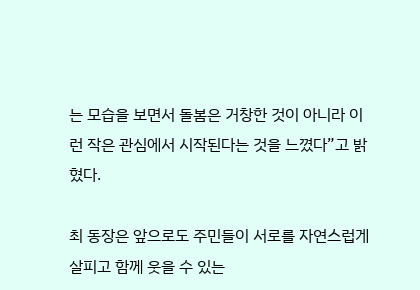는 모습을 보면서 돌봄은 거창한 것이 아니라 이런 작은 관심에서 시작된다는 것을 느꼈다”고 밝혔다.

최 동장은 앞으로도 주민들이 서로를 자연스럽게 살피고 함께 웃을 수 있는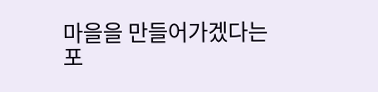마을을 만들어가겠다는 포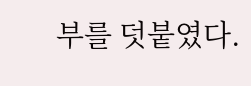부를 덧붙였다.